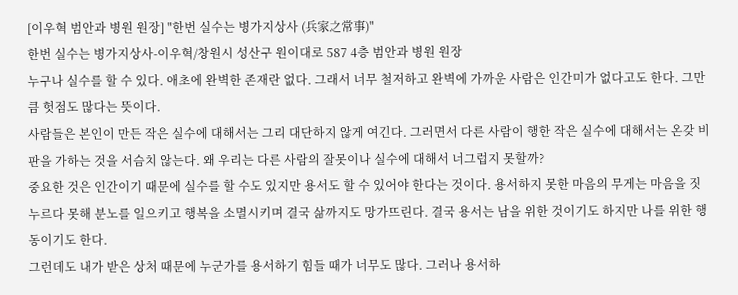[이우혁 범안과 병원 원장] "한번 실수는 병가지상사 (兵家之常事)"
한번 실수는 병가지상사-이우혁/창원시 성산구 원이대로 587 4층 범안과 병원 원장
누구나 실수를 할 수 있다. 애초에 완벽한 존재란 없다. 그래서 너무 철저하고 완벽에 가까운 사람은 인간미가 없다고도 한다. 그만큼 헛점도 많다는 뜻이다.
사람들은 본인이 만든 작은 실수에 대해서는 그리 대단하지 않게 여긴다. 그러면서 다른 사람이 행한 작은 실수에 대해서는 온갖 비판을 가하는 것을 서슴치 않는다. 왜 우리는 다른 사람의 잘못이나 실수에 대해서 너그럽지 못할까?
중요한 것은 인간이기 때문에 실수를 할 수도 있지만 용서도 할 수 있어야 한다는 것이다. 용서하지 못한 마음의 무게는 마음을 짓누르다 못해 분노를 일으키고 행복을 소멸시키며 결국 삶까지도 망가뜨린다. 결국 용서는 남을 위한 것이기도 하지만 나를 위한 행동이기도 한다.
그런데도 내가 받은 상처 때문에 누군가를 용서하기 힘들 때가 너무도 많다. 그러나 용서하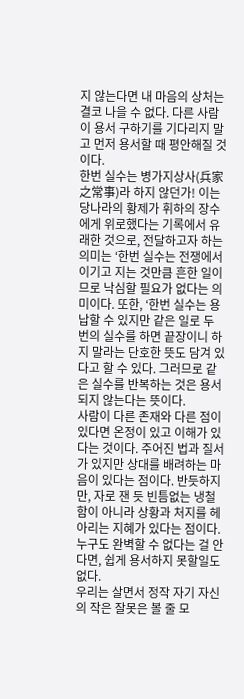지 않는다면 내 마음의 상처는 결코 나을 수 없다. 다른 사람이 용서 구하기를 기다리지 말고 먼저 용서할 때 평안해질 것이다.
한번 실수는 병가지상사(兵家之常事)라 하지 않던가! 이는 당나라의 황제가 휘하의 장수에게 위로했다는 기록에서 유래한 것으로, 전달하고자 하는 의미는 ‘한번 실수는 전쟁에서 이기고 지는 것만큼 흔한 일이므로 낙심할 필요가 없다는 의미이다. 또한, ‘한번 실수는 용납할 수 있지만 같은 일로 두 번의 실수를 하면 끝장이니 하지 말라는 단호한 뜻도 담겨 있다고 할 수 있다. 그러므로 같은 실수를 반복하는 것은 용서되지 않는다는 뜻이다.
사람이 다른 존재와 다른 점이 있다면 온정이 있고 이해가 있다는 것이다. 주어진 법과 질서가 있지만 상대를 배려하는 마음이 있다는 점이다. 반듯하지만, 자로 잰 듯 빈틈없는 냉철함이 아니라 상황과 처지를 헤아리는 지혜가 있다는 점이다. 누구도 완벽할 수 없다는 걸 안다면, 쉽게 용서하지 못할일도 없다.
우리는 살면서 정작 자기 자신의 작은 잘못은 볼 줄 모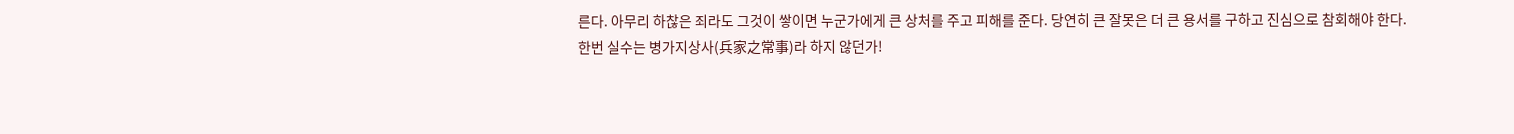른다. 아무리 하찮은 죄라도 그것이 쌓이면 누군가에게 큰 상처를 주고 피해를 준다. 당연히 큰 잘못은 더 큰 용서를 구하고 진심으로 참회해야 한다.
한번 실수는 병가지상사(兵家之常事)라 하지 않던가!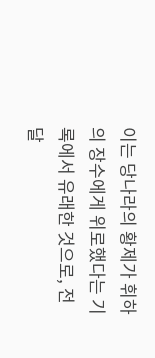이는 당나라의 황제가 휘하의 장수에게 위로했다는 기록에서 유래한 것으로, 전달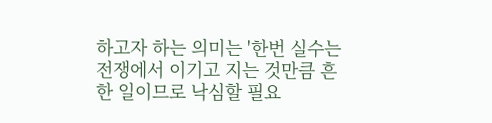하고자 하는 의미는 '한번 실수는 전쟁에서 이기고 지는 것만큼 흔한 일이므로 낙심할 필요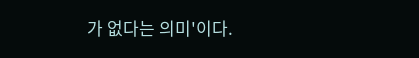가 없다는 의미'이다.